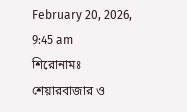February 20, 2026, 9:45 am
শিরোনামঃ
শেয়ারবাজার ও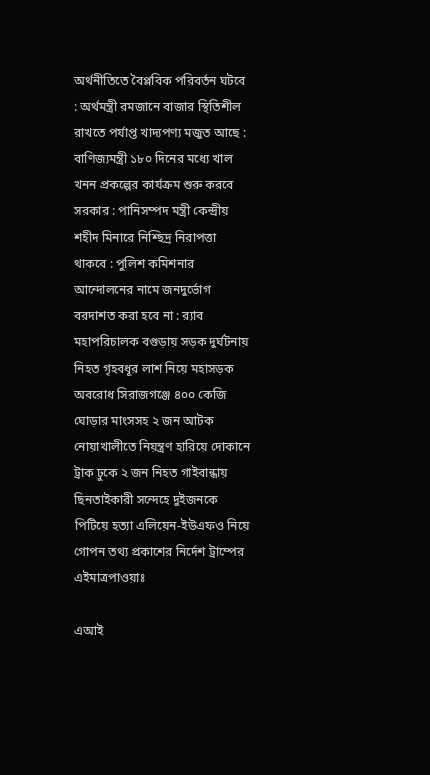অর্থনীতিতে বৈপ্লবিক পরিবর্তন ঘটবে : অর্থমন্ত্রী রমজানে বাজার স্থিতিশীল রাখতে পর্যাপ্ত খাদ্যপণ্য মজুত আছে : বাণিজ্যমন্ত্রী ১৮০ দিনের মধ্যে খাল খনন প্রকল্পের কার্যক্রম শুরু করবে সরকার : পানিসম্পদ মন্ত্রী কেন্দ্রীয় শহীদ মিনারে নিশ্ছিদ্র নিরাপত্তা থাকবে : পুলিশ কমিশনার আন্দোলনের নামে জনদুর্ভোগ বরদাশত করা হবে না : র‍্যাব মহাপরিচালক বগুড়ায় সড়ক দুর্ঘটনায় নিহত গৃহবধূর লাশ নিয়ে মহাসড়ক অবরোধ সিরাজগঞ্জে ৪০০ কেজি ঘোড়ার মাংসসহ ২ জন আটক নোয়াখালীতে নিয়ন্ত্রণ হারিয়ে দোকানে ট্রাক ঢুকে ২ জন নিহত গাইবান্ধায় ছিনতাইকারী সন্দেহে দুইজনকে পিটিয়ে হত্যা এলিয়েন-ইউএফও নিয়ে গোপন তথ্য প্রকাশের নির্দেশ ট্রাম্পের
এইমাত্রপাওয়াঃ

এআই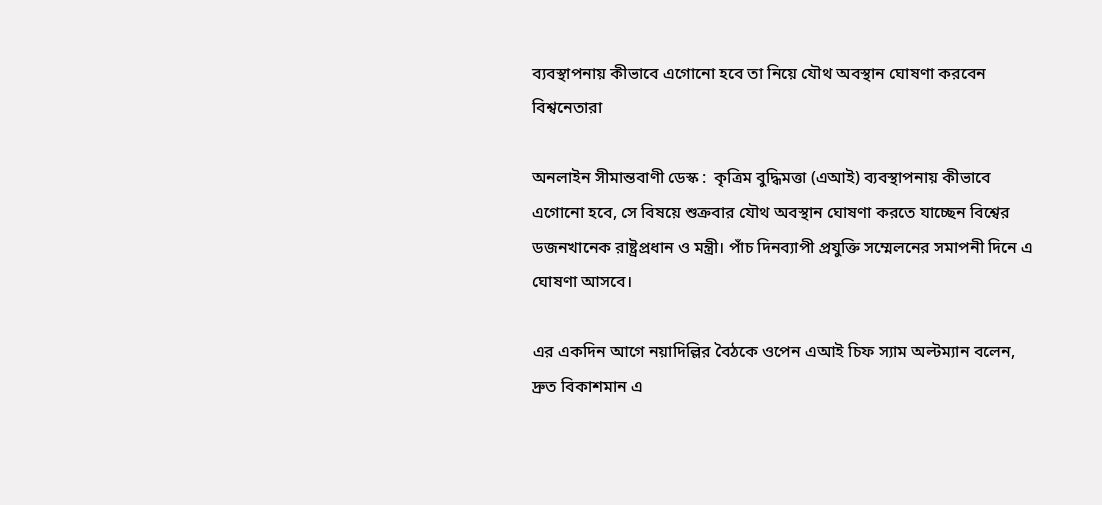ব্যবস্থাপনায় কীভাবে এগোনো হবে তা নিয়ে যৌথ অবস্থান ঘোষণা করবেন বিশ্বনেতারা

অনলাইন সীমান্তবাণী ডেস্ক :  কৃত্রিম বুদ্ধিমত্তা (এআই) ব্যবস্থাপনায় কীভাবে এগোনো হবে, সে বিষয়ে শুক্রবার যৌথ অবস্থান ঘোষণা করতে যাচ্ছেন বিশ্বের ডজনখানেক রাষ্ট্রপ্রধান ও মন্ত্রী। পাঁচ দিনব্যাপী প্রযুক্তি সম্মেলনের সমাপনী দিনে এ ঘোষণা আসবে।

এর একদিন আগে নয়াদিল্লির বৈঠকে ওপেন এআই চিফ স্যাম অল্টম্যান বলেন, দ্রুত বিকাশমান এ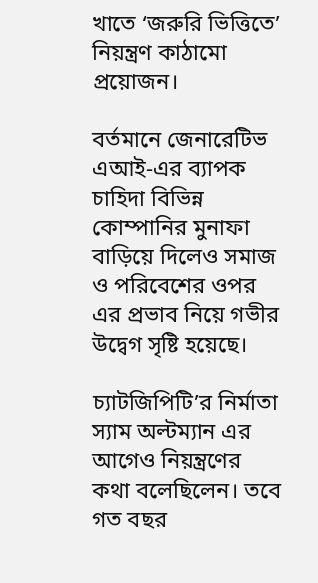খাতে ‘জরুরি ভিত্তিতে’ নিয়ন্ত্রণ কাঠামো প্রয়োজন।

বর্তমানে জেনারেটিভ এআই-এর ব্যাপক চাহিদা বিভিন্ন কোম্পানির মুনাফা বাড়িয়ে দিলেও সমাজ ও পরিবেশের ওপর এর প্রভাব নিয়ে গভীর উদ্বেগ সৃষ্টি হয়েছে।

চ্যাটজিপিটি’র নির্মাতা স্যাম অল্টম্যান এর আগেও নিয়ন্ত্রণের কথা বলেছিলেন। তবে গত বছর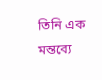তিনি এক মন্তব্যে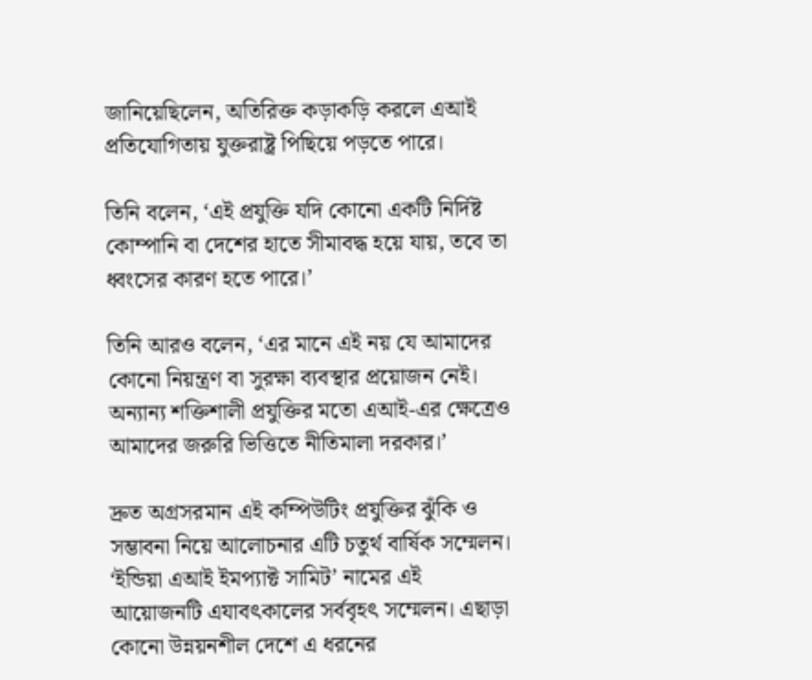জানিয়েছিলেন, অতিরিক্ত কড়াকড়ি করলে এআই প্রতিযোগিতায় যুক্তরাষ্ট্র পিছিয়ে পড়তে পারে।

তিনি বলেন, ‘এই প্রযুক্তি যদি কোনো একটি নির্দিষ্ট কোম্পানি বা দেশের হাতে সীমাবদ্ধ হয়ে যায়, তবে তা ধ্বংসের কারণ হতে পারে।’

তিনি আরও বলেন, ‘এর মানে এই নয় যে আমাদের কোনো নিয়ন্ত্রণ বা সুরক্ষা ব্যবস্থার প্রয়োজন নেই। অন্যান্য শক্তিশালী প্রযুক্তির মতো এআই-এর ক্ষেত্রেও আমাদের জরুরি ভিত্তিতে নীতিমালা দরকার।’

দ্রুত অগ্রসরমান এই কম্পিউটিং প্রযুক্তির ঝুঁকি ও সম্ভাবনা নিয়ে আলোচনার এটি চতুর্থ বার্ষিক সম্মেলন। ‘ইন্ডিয়া এআই ইমপ্যাক্ট সামিট’ নামের এই আয়োজনটি এযাবৎকালের সর্ববৃহৎ সম্মেলন। এছাড়া কোনো উন্নয়নশীল দেশে এ ধরনের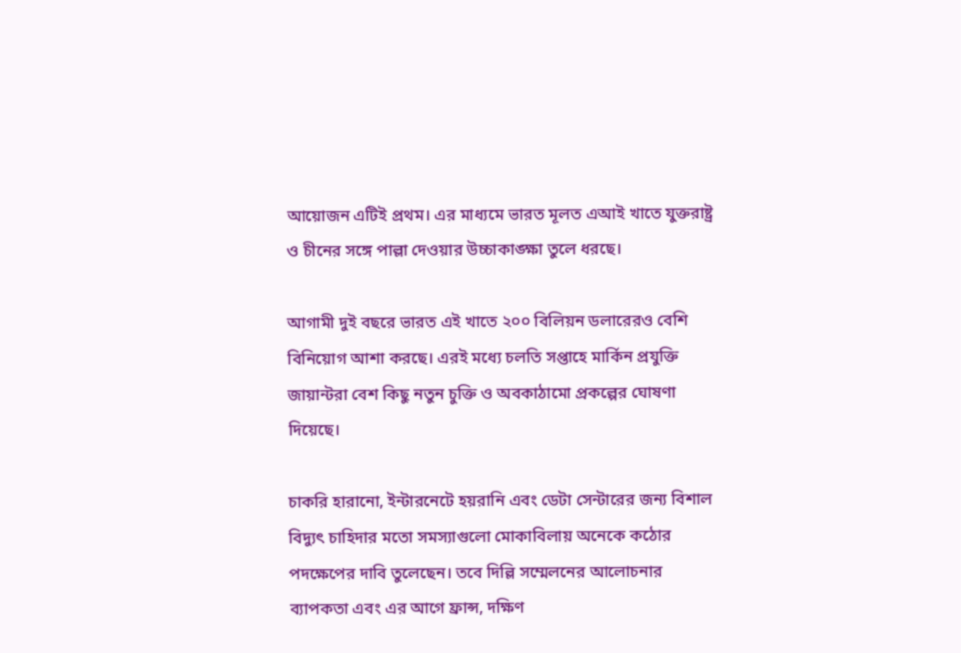আয়োজন এটিই প্রথম। এর মাধ্যমে ভারত মূলত এআই খাতে যুক্তরাষ্ট্র ও চীনের সঙ্গে পাল্লা দেওয়ার উচ্চাকাঙ্ক্ষা তুলে ধরছে।

আগামী দুই বছরে ভারত এই খাতে ২০০ বিলিয়ন ডলারেরও বেশি বিনিয়োগ আশা করছে। এরই মধ্যে চলতি সপ্তাহে মার্কিন প্রযুক্তি জায়ান্টরা বেশ কিছু নতুন চুক্তি ও অবকাঠামো প্রকল্পের ঘোষণা দিয়েছে।

চাকরি হারানো, ইন্টারনেটে হয়রানি এবং ডেটা সেন্টারের জন্য বিশাল বিদ্যুৎ চাহিদার মতো সমস্যাগুলো মোকাবিলায় অনেকে কঠোর পদক্ষেপের দাবি তুলেছেন। তবে দিল্লি সম্মেলনের আলোচনার ব্যাপকতা এবং এর আগে ফ্রান্স, দক্ষিণ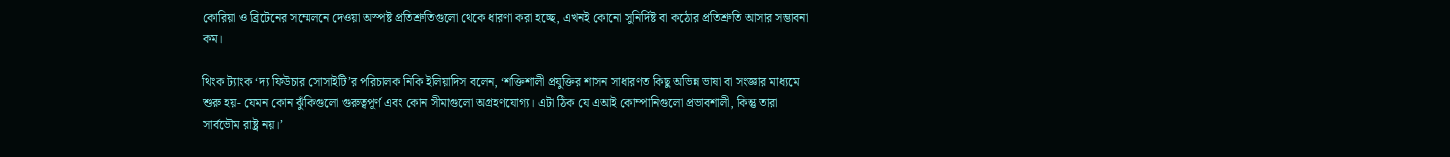কোরিয়া ও ব্রিটেনের সম্মেলনে দেওয়া অস্পষ্ট প্রতিশ্রুতিগুলো থেকে ধারণা করা হচ্ছে, এখনই কোনো সুনির্দিষ্ট বা কঠোর প্রতিশ্রুতি আসার সম্ভাবনা কম।

থিংক ট্যাংক ‘দ্য ফিউচার সোসাইটি’র পরিচালক নিকি ইলিয়াদিস বলেন, ‘শক্তিশালী প্রযুক্তির শাসন সাধারণত কিছু অভিন্ন ভাষা বা সংজ্ঞার মাধ্যমে শুরু হয়- যেমন কোন ঝুঁকিগুলো গুরুত্বপূর্ণ এবং কোন সীমাগুলো অগ্রহণযোগ্য। এটা ঠিক যে এআই কোম্পানিগুলো প্রভাবশালী, কিন্তু তারা সার্বভৌম রাষ্ট্র নয়।’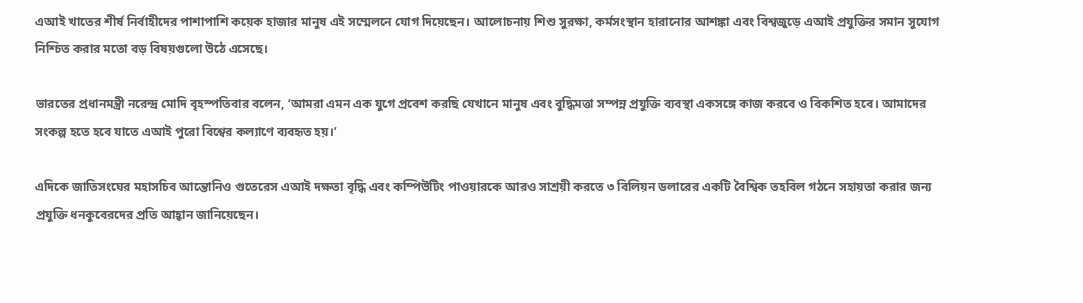এআই খাতের শীর্ষ নির্বাহীদের পাশাপাশি কয়েক হাজার মানুষ এই সম্মেলনে যোগ দিয়েছেন। আলোচনায় শিশু সুরক্ষা, কর্মসংস্থান হারানোর আশঙ্কা এবং বিশ্বজুড়ে এআই প্রযুক্তির সমান সুযোগ নিশ্চিত করার মতো বড় বিষয়গুলো উঠে এসেছে।

ভারতের প্রধানমন্ত্রী নরেন্দ্র মোদি বৃহস্পতিবার বলেন, ‘আমরা এমন এক যুগে প্রবেশ করছি যেখানে মানুষ এবং বুদ্ধিমত্তা সম্পন্ন প্রযুক্তি ব্যবস্থা একসঙ্গে কাজ করবে ও বিকশিত হবে। আমাদের সংকল্প হতে হবে যাতে এআই পুরো বিশ্বের কল্যাণে ব্যবহৃত হয়।’

এদিকে জাতিসংঘের মহাসচিব আন্তোনিও গুতেরেস এআই দক্ষতা বৃদ্ধি এবং কম্পিউটিং পাওয়ারকে আরও সাশ্রয়ী করতে ৩ বিলিয়ন ডলারের একটি বৈশ্বিক তহবিল গঠনে সহায়তা করার জন্য প্রযুক্তি ধনকুবেরদের প্রতি আহ্বান জানিয়েছেন।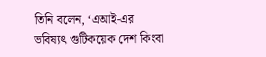তিনি বলেন, ‘এআই-এর ভবিষ্যৎ গুটিকয়েক দেশ কিংবা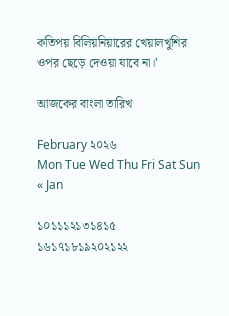কতিপয় বিলিয়নিয়ারের খেয়ালখুশির ওপর ছেড়ে দেওয়া যাবে না।’

আজকের বাংলা তারিখ

February ২০২৬
Mon Tue Wed Thu Fri Sat Sun
« Jan

১০১১১২১৩১৪১৫
১৬১৭১৮১৯২০২১২২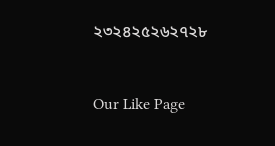২৩২৪২৫২৬২৭২৮


Our Like Page